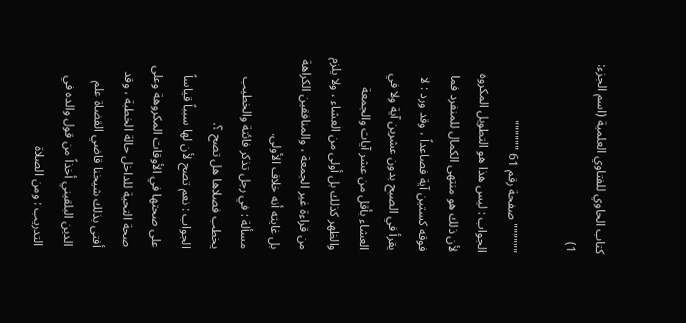كتاب الحاوي للفتاوي العلمية (اسم الجزء: 1)

"""""" صفحة رقم 61 """"""
الجواب : ليس هذا هو التطويل المكروه لأن ذلك هو منتهى الكمال للمنفرد فما فوقه كستين آية فصاعداً ، وقد ورد : لا يقرأ في الصبح بدون عشرين آية ولا في العشاء بأقل من عشر آيات والجمعة والظهر كذلك بل أولى من العشاء ، ولا يلزم من قراءة غير الجمعة ، والمنافقين الكراهة بل غايته أنه خلاف الأولى.
مسألة : في رجل تذكر فائتة والخطيب يخطب فصلاها هل تصح ؟.
الجواب : نعم تصح لأن لها سبباً قياساً على صحتها في الأوقات المكروهة وعلى صحة التحية للداخل حالة الخطبة ، وقد أفتى بذلك شيخنا قاضي القضاة علم الدين البلقيني أخذاً من قول والده في التدريب : ومن الصلاة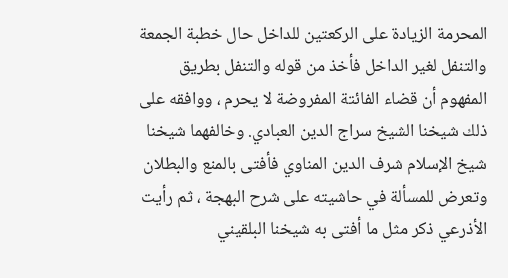المحرمة الزيادة على الركعتين للداخل حال خطبة الجمعة والتنفل لغير الداخل فأخذ من قوله والتنفل بطريق المفهوم أن قضاء الفائتة المفروضة لا يحرم ، ووافقه على ذلك شيخنا الشيخ سراج الدين العبادي. وخالفهما شيخنا شيخ الإسلام شرف الدين المناوي فأفتى بالمنع والبطلان وتعرض للمسألة في حاشيته على شرح البهجة ، ثم رأيت الأذرعي ذكر مثل ما أفتى به شيخنا البلقيني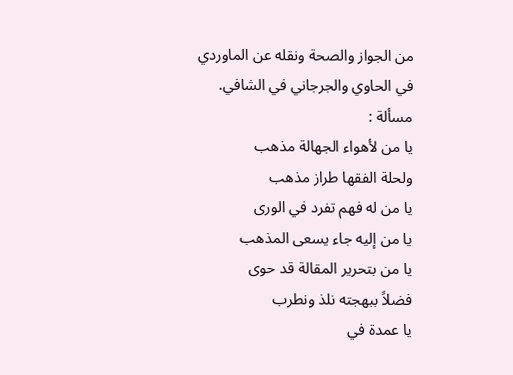من الجواز والصحة ونقله عن الماوردي في الحاوي والجرجاني في الشافي.
مسألة :
يا من لأهواء الجهالة مذهب
ولحلة الفقها طراز مذهب
يا من له فهم تفرد في الورى
يا من إليه جاء يسعى المذهب
يا من بتحرير المقالة قد حوى
فضلاً ببهجته نلذ ونطرب
يا عمدة في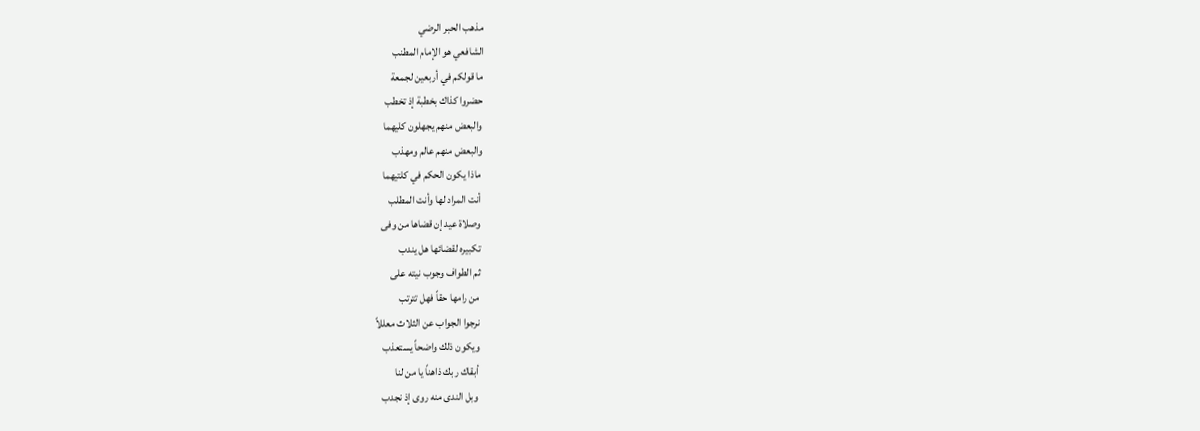مذهب الحبر الرضي
الشافعي هو الإمام المطنب
ما قولكم في أربعين لجمعة
حضروا كذاك بخطبة إذ تخطب
والبعض منهم يجهلون كليهما
والبعض منهم عالم ومهذب
ماذا يكون الحكم في كلتيهما
أنت المراد لها وأنت المطلب
وصلاة عيد إن قضاها من وفى
تكبيره لقضائها هل يندب
ثم الطواف وجوب نيته على
من رامها حقاً فهل تترتب
نرجوا الجواب عن الثلاث معللاً
ويكون ذلك واضحاً يستعذب
أبقاك ربك ذاهناً يا من لنا
وبل الندى منه روى إذ نجدب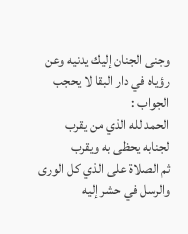وجنى الجنان إليك يدنيه وعن
رؤياه في دار البقا لا يحجب
الجواب :
الحمد لله الذي من يقرب
لجنابه يحظى به ويقرب
ثم الصلاة على الذي كل الورى
والرسل في حشر إليه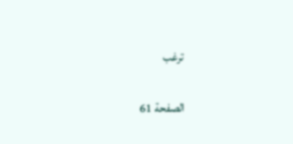ترغب

الصفحة 61